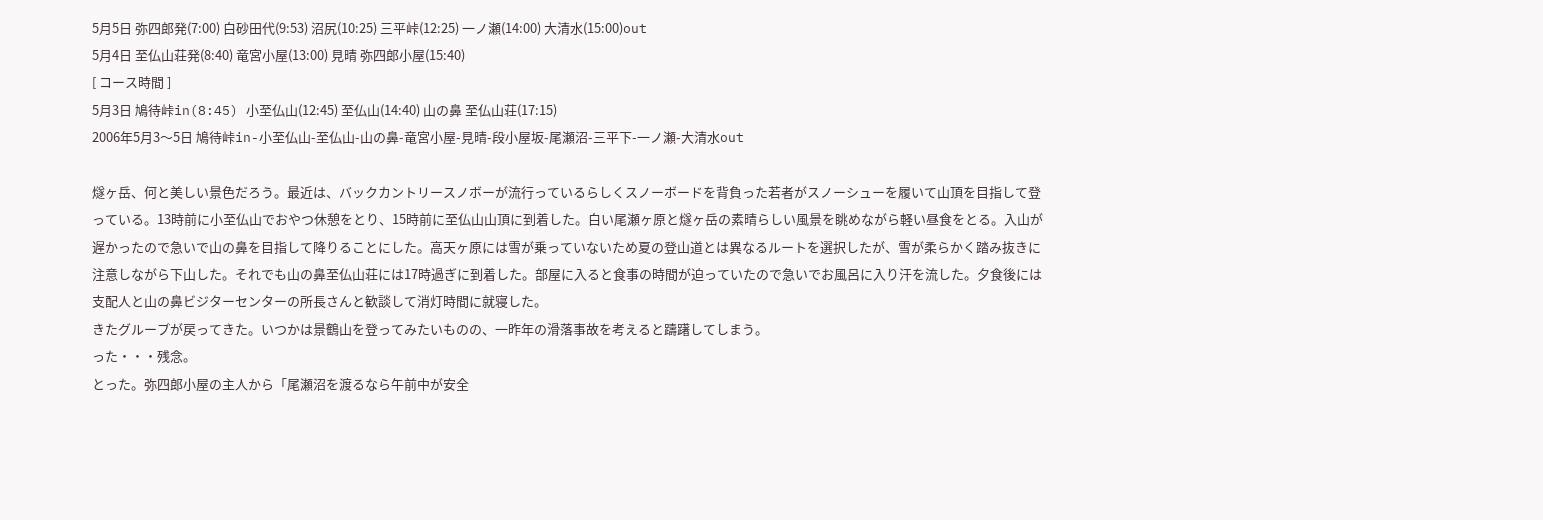5月5日 弥四郎発(7:00) 白砂田代(9:53) 沼尻(10:25) 三平峠(12:25) 一ノ瀬(14:00) 大清水(15:00)out
5月4日 至仏山荘発(8:40) 竜宮小屋(13:00) 見晴 弥四郎小屋(15:40)
[ コース時間 ]
5月3日 鳩待峠in(8:45) 小至仏山(12:45) 至仏山(14:40) 山の鼻 至仏山荘(17:15)
2006年5月3〜5日 鳩待峠in-小至仏山-至仏山-山の鼻-竜宮小屋-見晴-段小屋坂-尾瀬沼-三平下-一ノ瀬-大清水out

燧ヶ岳、何と美しい景色だろう。最近は、バックカントリースノボーが流行っているらしくスノーボードを背負った若者がスノーシューを履いて山頂を目指して登っている。13時前に小至仏山でおやつ休憩をとり、15時前に至仏山山頂に到着した。白い尾瀬ヶ原と燧ヶ岳の素晴らしい風景を眺めながら軽い昼食をとる。入山が遅かったので急いで山の鼻を目指して降りることにした。高天ヶ原には雪が乗っていないため夏の登山道とは異なるルートを選択したが、雪が柔らかく踏み抜きに注意しながら下山した。それでも山の鼻至仏山荘には17時過ぎに到着した。部屋に入ると食事の時間が迫っていたので急いでお風呂に入り汗を流した。夕食後には支配人と山の鼻ビジターセンターの所長さんと歓談して消灯時間に就寝した。
きたグループが戻ってきた。いつかは景鶴山を登ってみたいものの、一昨年の滑落事故を考えると躊躇してしまう。
った・・・残念。
とった。弥四郎小屋の主人から「尾瀬沼を渡るなら午前中が安全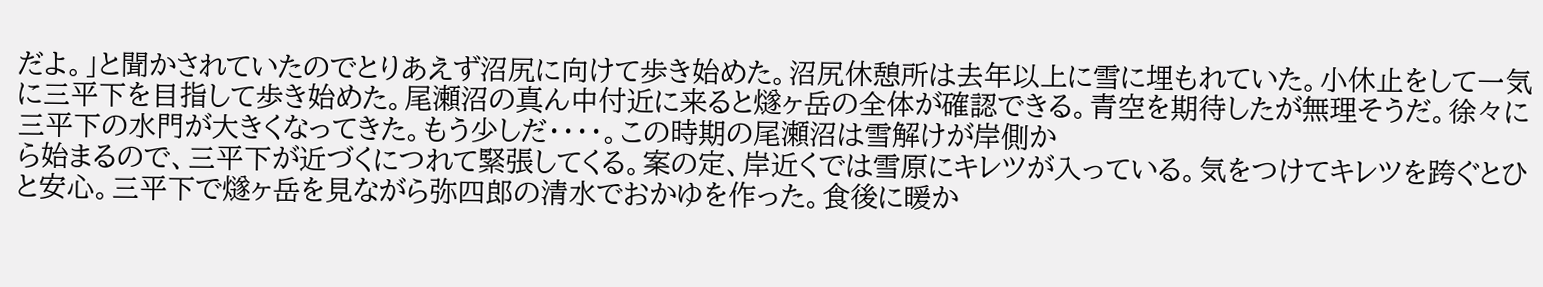だよ。」と聞かされていたのでとりあえず沼尻に向けて歩き始めた。沼尻休憩所は去年以上に雪に埋もれていた。小休止をして一気に三平下を目指して歩き始めた。尾瀬沼の真ん中付近に来ると燧ヶ岳の全体が確認できる。青空を期待したが無理そうだ。徐々に三平下の水門が大きくなってきた。もう少しだ・・・・。この時期の尾瀬沼は雪解けが岸側か
ら始まるので、三平下が近づくにつれて緊張してくる。案の定、岸近くでは雪原にキレツが入っている。気をつけてキレツを跨ぐとひと安心。三平下で燧ヶ岳を見ながら弥四郎の清水でおかゆを作った。食後に暖か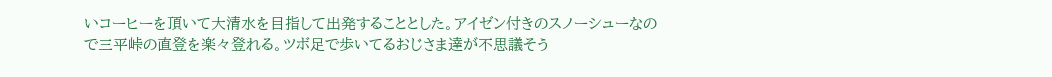いコーヒーを頂いて大清水を目指して出発することとした。アイゼン付きのスノーシューなので三平峠の直登を楽々登れる。ツボ足で歩いてるおじさま達が不思議そう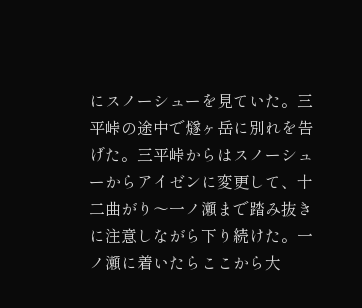にスノーシューを見ていた。三平峠の途中で燧ヶ岳に別れを告げた。三平峠からはスノーシューからアイゼンに変更して、十二曲がり〜一ノ瀬まで踏み抜きに注意しながら下り続けた。一ノ瀬に着いたらここから大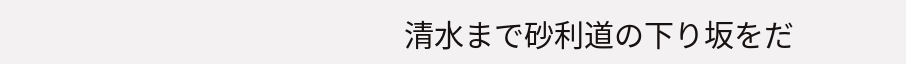清水まで砂利道の下り坂をだ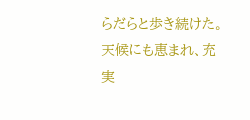らだらと歩き続けた。天候にも恵まれ、充実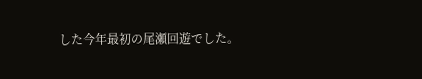した今年最初の尾瀬回遊でした。